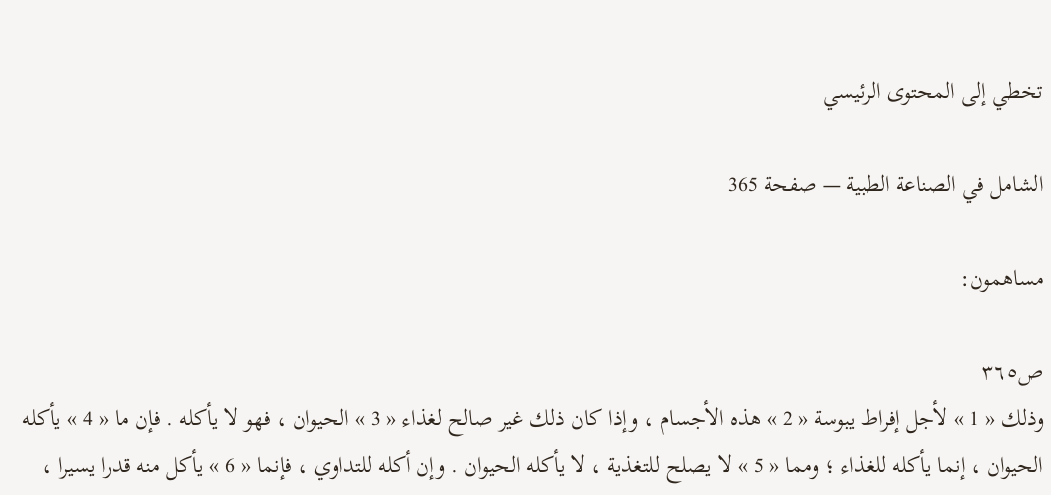تخطي إلى المحتوى الرئيسي

الشامل في الصناعة الطبية — صفحة 365

مساهمون:

ص٣٦٥
وذلك « 1 » لأجل إفراط يبوسة « 2 » هذه الأجسام ، وإذا كان ذلك غير صالح لغذاء « 3 » الحيوان ، فهو لا يأكله . فإن ما « 4 » يأكله الحيوان ، إنما يأكله للغذاء ؛ ومما « 5 » لا يصلح للتغذية ، لا يأكله الحيوان . وإن أكله للتداوي ، فإنما « 6 » يأكل منه قدرا يسيرا ،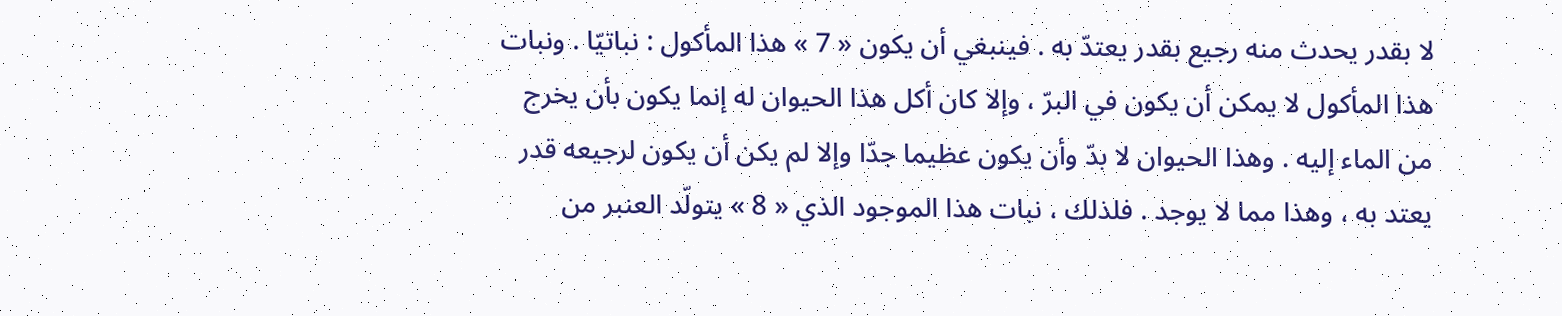لا بقدر يحدث منه رجيع بقدر يعتدّ به . فينبغي أن يكون « 7 » هذا المأكول : نباتيّا . ونبات هذا المأكول لا يمكن أن يكون في البرّ ، وإلا كان أكل هذا الحيوان له إنما يكون بأن يخرج من الماء إليه . وهذا الحيوان لا بدّ وأن يكون عظيما جدّا وإلا لم يكن أن يكون لرجيعه قدر يعتد به ، وهذا مما لا يوجد . فلذلك ، نبات هذا الموجود الذي « 8 » يتولّد العنبر من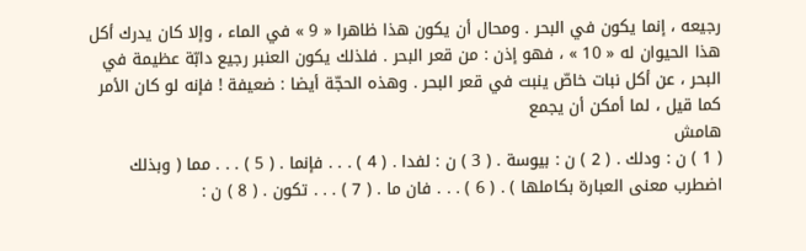رجيعه ، إنما يكون في البحر . ومحال أن يكون هذا ظاهرا « 9 » في الماء ، وإلا كان يدرك أكل هذا الحيوان له « 10 » ، فهو إذن : من قعر البحر . فلذلك يكون العنبر رجيع دابّة عظيمة في البحر ، عن أكل نبات خاصّ ينبت في قعر البحر . وهذه الحجّة أيضا : ضعيفة ! فإنه لو كان الأمر كما قيل ، لما أمكن أن يجمع
هامش
( 1 ) ن : ودلك . ( 2 ) ن : بيوسة . ( 3 ) ن : لفدا . ( 4 ) . . . فإنما . ( 5 ) . . . مما ( وبذلك اضطرب معنى العبارة بكاملها ) . ( 6 ) . . . فان ما . ( 7 ) . . . تكون . ( 8 ) ن :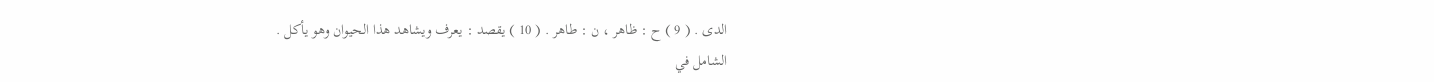الدى . ( 9 ) ح : ظاهر ، ن : طاهر . ( 10 ) يقصد : يعرف ويشاهد هذا الحيوان وهو يأكل .
الشامل في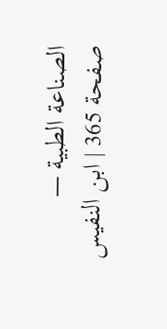الصناعة الطبية — صفحة 365 | ابن النفيس